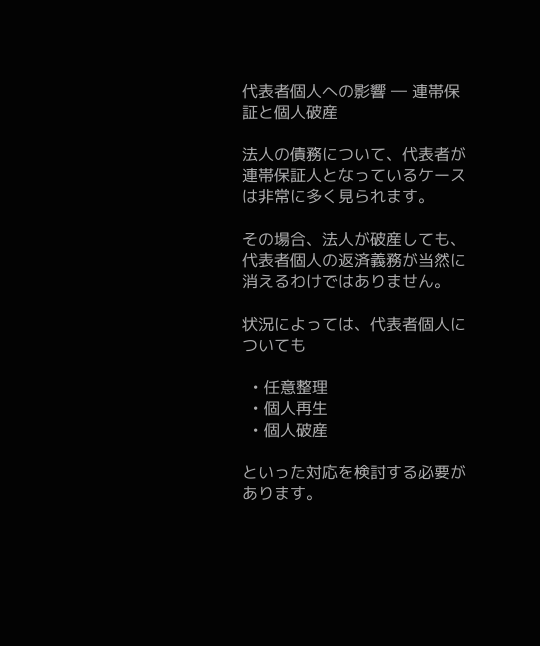代表者個人への影響 ― 連帯保証と個人破産

法人の債務について、代表者が連帯保証人となっているケースは非常に多く見られます。

その場合、法人が破産しても、代表者個人の返済義務が当然に消えるわけではありません。

状況によっては、代表者個人についても

  • 任意整理
  • 個人再生
  • 個人破産

といった対応を検討する必要があります。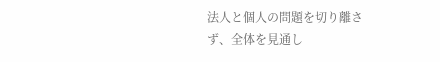法人と個人の問題を切り離さず、全体を見通し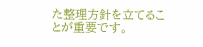た整理方針を立てることが重要です。